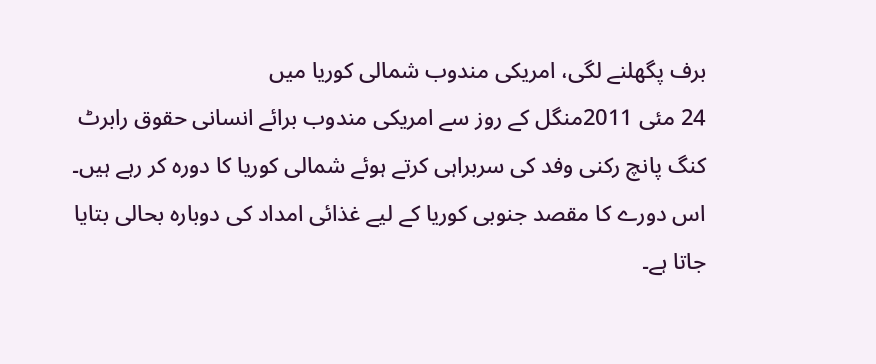برف پگھلنے لگی، امریکی مندوب شمالی کوریا میں
24 مئی 2011منگل کے روز سے امریکی مندوب برائے انسانی حقوق رابرٹ کنگ پانچ رکنی وفد کی سربراہی کرتے ہوئے شمالی کوریا کا دورہ کر رہے ہیں۔ اس دورے کا مقصد جنوبی کوریا کے لیے غذائی امداد کی دوبارہ بحالی بتایا جاتا ہے۔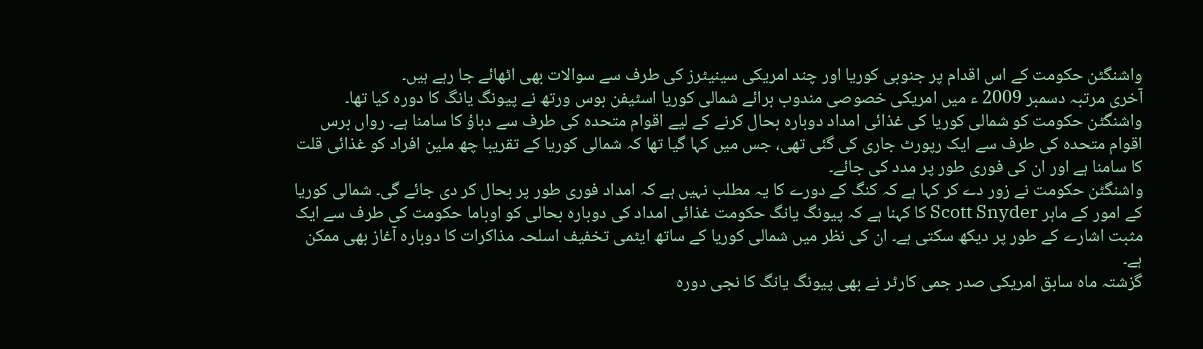واشنگٹن حکومت کے اس اقدام پر جنوبی کوریا اور چند امریکی سینیٹرز کی طرف سے سوالات بھی اٹھائے جا رہے ہیں۔
آخری مرتبہ دسمبر 2009 ء میں امریکی خصوصی مندوب برائے شمالی کوریا اسٹیفن بوس ورتھ نے پیونگ یانگ کا دورہ کیا تھا۔ واشنگٹن حکومت کو شمالی کوریا کی غذائی امداد دوبارہ بحال کرنے کے لیے اقوام متحدہ کی طرف سے دباؤ کا سامنا ہے۔ رواں برس اقوام متحدہ کی طرف سے ایک رپورٹ جاری کی گئی تھی، جس میں کہا گیا تھا کہ شمالی کوریا کے تقریبا چھ ملین افراد کو غذائی قلت کا سامنا ہے اور ان کی فوری طور پر مدد کی جائے۔
واشنگٹن حکومت نے زور دے کر کہا ہے کہ کنگ کے دورے کا یہ مطلب نہیں ہے کہ امداد فوری طور پر بحال کر دی جائے گی۔ شمالی کوریا کے امور کے ماہر Scott Snyder کا کہنا ہے کہ پیونگ یانگ حکومت غذائی امداد کی دوبارہ بحالی کو اوباما حکومت کی طرف سے ایک مثبت اشارے کے طور پر دیکھ سکتی ہے۔ ان کی نظر میں شمالی کوریا کے ساتھ ایٹمی تخفیف اسلحہ مذاکرات کا دوبارہ آغاز بھی ممکن ہے۔
گزشتہ ماہ سابق امریکی صدر جمی کارٹر نے بھی پیونگ یانگ کا نجی دورہ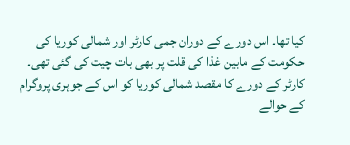کیا تھا۔ اس دورے کے دوران جمی کارٹر اور شمالی کوریا کی حکومت کے مابین غذا کی قلت پر بھی بات چیت کی گئی تھی۔ کارٹر کے دورے کا مقصد شمالی کوریا کو اس کے جوہری پروگرام کے حوالے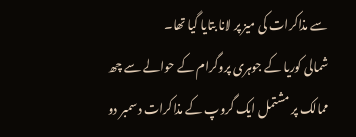سے مذاکرات کی میز پر لانا بتایا گیا تھا۔
شمالی کوریا کے جوہری پروگرام کے حوالے سے چھ ممالک پر مشتمل ایک گروپ کے مذاکرات دسمبر دو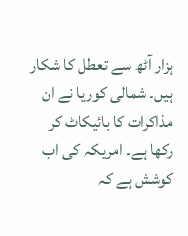ہزار آٹھ سے تعطل کا شکار ہیں۔ شمالی کوریا نے ان مذاکرات کا بائیکاٹ کر رکھا ہے۔ امریکہ کی اب کوشش ہے کہ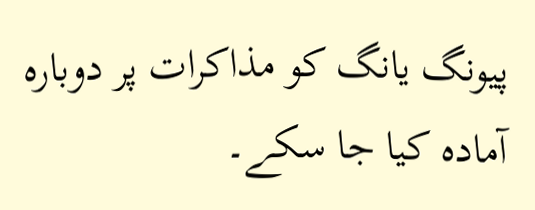پیونگ یانگ کو مذاکرات پر دوبارہ آمادہ کیا جا سکے۔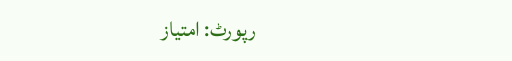رپورٹ: امتیاز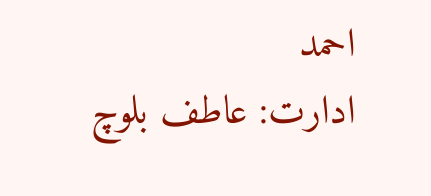احمد
ادارت: عاطف بلوچ